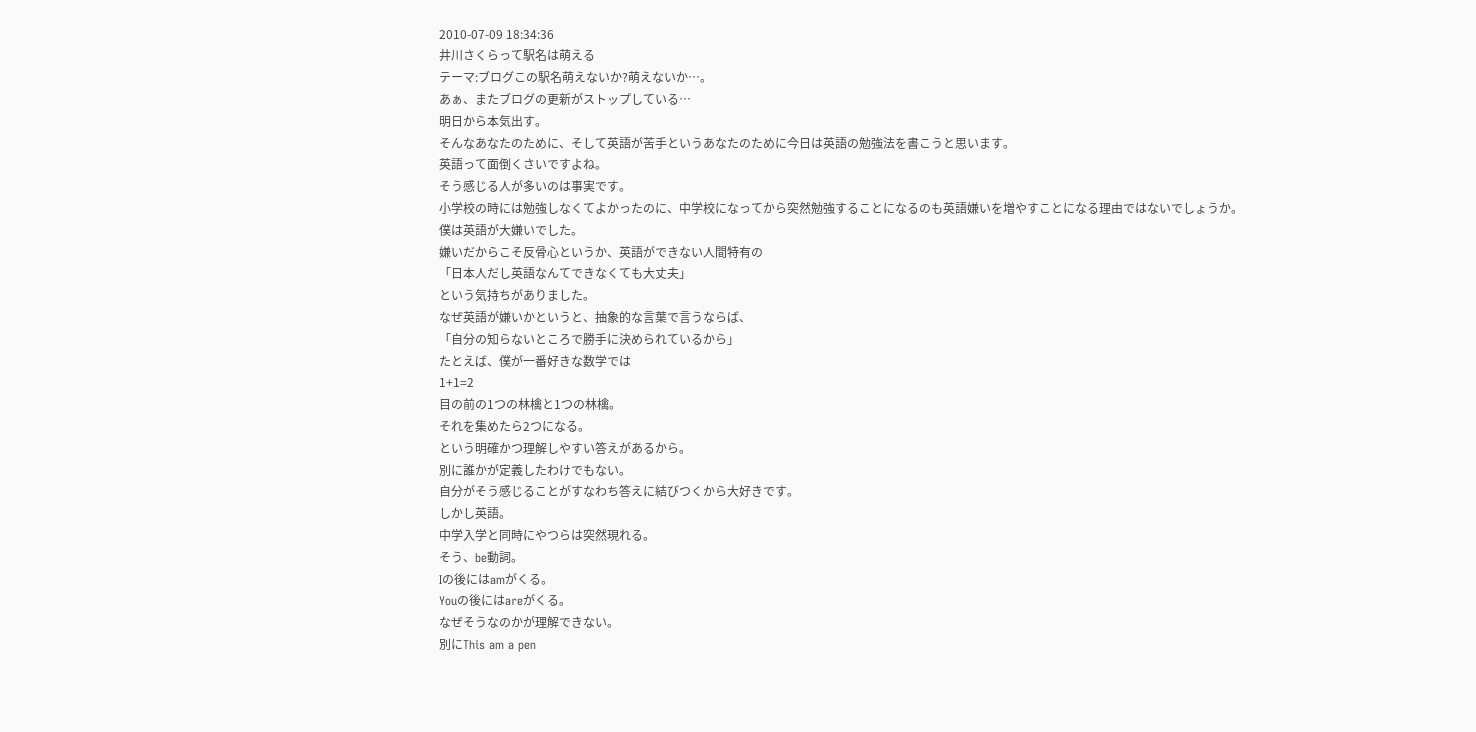2010-07-09 18:34:36
井川さくらって駅名は萌える
テーマ:ブログこの駅名萌えないか?萌えないか…。
あぁ、またブログの更新がストップしている…
明日から本気出す。
そんなあなたのために、そして英語が苦手というあなたのために今日は英語の勉強法を書こうと思います。
英語って面倒くさいですよね。
そう感じる人が多いのは事実です。
小学校の時には勉強しなくてよかったのに、中学校になってから突然勉強することになるのも英語嫌いを増やすことになる理由ではないでしょうか。
僕は英語が大嫌いでした。
嫌いだからこそ反骨心というか、英語ができない人間特有の
「日本人だし英語なんてできなくても大丈夫」
という気持ちがありました。
なぜ英語が嫌いかというと、抽象的な言葉で言うならば、
「自分の知らないところで勝手に決められているから」
たとえば、僕が一番好きな数学では
1+1=2
目の前の1つの林檎と1つの林檎。
それを集めたら2つになる。
という明確かつ理解しやすい答えがあるから。
別に誰かが定義したわけでもない。
自分がそう感じることがすなわち答えに結びつくから大好きです。
しかし英語。
中学入学と同時にやつらは突然現れる。
そう、be動詞。
Iの後にはamがくる。
Youの後にはareがくる。
なぜそうなのかが理解できない。
別にThis am a pen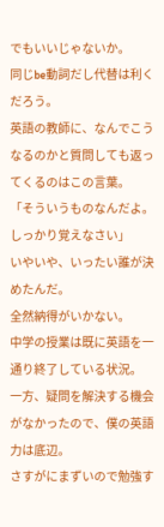でもいいじゃないか。
同じbe動詞だし代替は利くだろう。
英語の教師に、なんでこうなるのかと質問しても返ってくるのはこの言葉。
「そういうものなんだよ。しっかり覚えなさい」
いやいや、いったい誰が決めたんだ。
全然納得がいかない。
中学の授業は既に英語を一通り終了している状況。
一方、疑問を解決する機会がなかったので、僕の英語力は底辺。
さすがにまずいので勉強す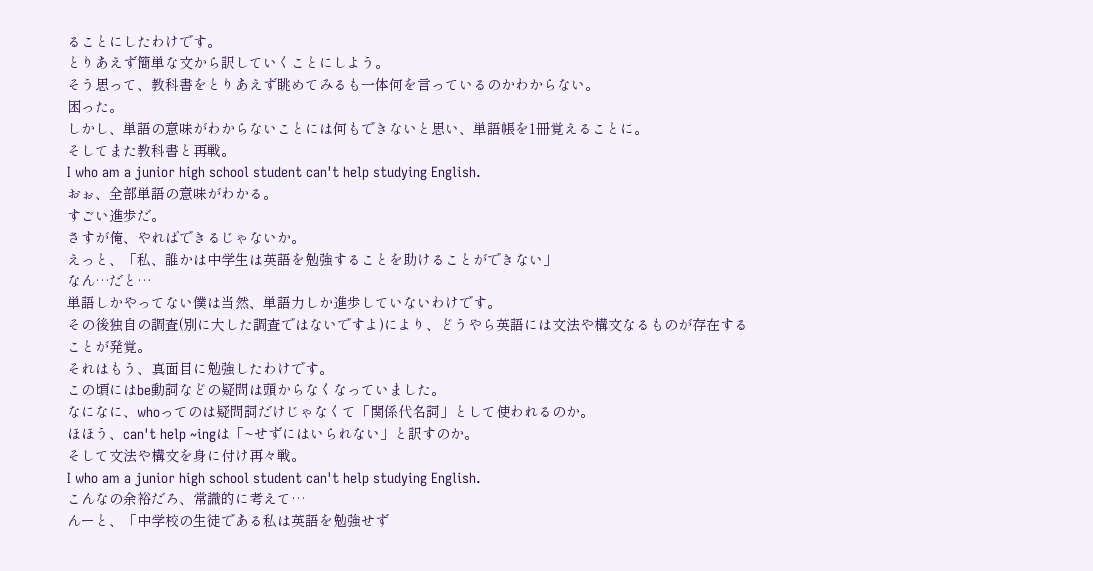ることにしたわけです。
とりあえず簡単な文から訳していくことにしよう。
そう思って、教科書をとりあえず眺めてみるも一体何を言っているのかわからない。
困った。
しかし、単語の意味がわからないことには何もできないと思い、単語帳を1冊覚えることに。
そしてまた教科書と再戦。
I who am a junior high school student can't help studying English.
おぉ、全部単語の意味がわかる。
すごい進歩だ。
さすが俺、やればできるじゃないか。
えっと、「私、誰かは中学生は英語を勉強することを助けることができない」
なん…だと…
単語しかやってない僕は当然、単語力しか進歩していないわけです。
その後独自の調査(別に大した調査ではないですよ)により、どうやら英語には文法や構文なるものが存在することが発覚。
それはもう、真面目に勉強したわけです。
この頃にはbe動詞などの疑問は頭からなくなっていました。
なになに、whoってのは疑問詞だけじゃなくて「関係代名詞」として使われるのか。
ほほう、can't help ~ingは「~せずにはいられない」と訳すのか。
そして文法や構文を身に付け再々戦。
I who am a junior high school student can't help studying English.
こんなの余裕だろ、常識的に考えて…
んーと、「中学校の生徒である私は英語を勉強せず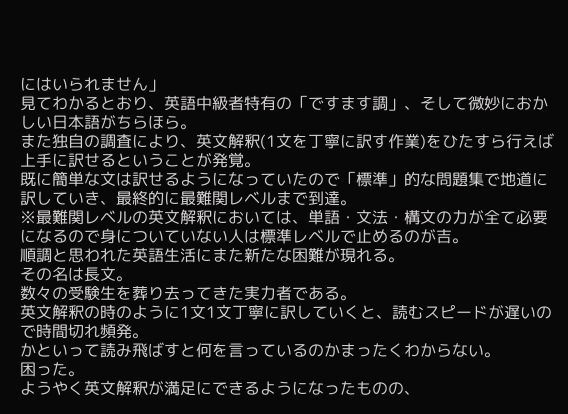にはいられません」
見てわかるとおり、英語中級者特有の「ですます調」、そして微妙におかしい日本語がちらほら。
また独自の調査により、英文解釈(1文を丁寧に訳す作業)をひたすら行えば上手に訳せるということが発覚。
既に簡単な文は訳せるようになっていたので「標準」的な問題集で地道に訳していき、最終的に最難関レベルまで到達。
※最難関レベルの英文解釈においては、単語・文法・構文の力が全て必要になるので身についていない人は標準レベルで止めるのが吉。
順調と思われた英語生活にまた新たな困難が現れる。
その名は長文。
数々の受験生を葬り去ってきた実力者である。
英文解釈の時のように1文1文丁寧に訳していくと、読むスピードが遅いので時間切れ頻発。
かといって読み飛ばすと何を言っているのかまったくわからない。
困った。
ようやく英文解釈が満足にできるようになったものの、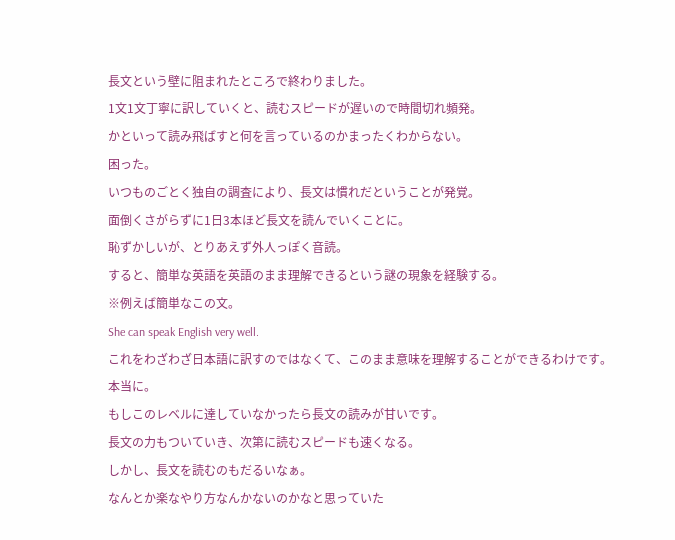長文という壁に阻まれたところで終わりました。
1文1文丁寧に訳していくと、読むスピードが遅いので時間切れ頻発。
かといって読み飛ばすと何を言っているのかまったくわからない。
困った。
いつものごとく独自の調査により、長文は慣れだということが発覚。
面倒くさがらずに1日3本ほど長文を読んでいくことに。
恥ずかしいが、とりあえず外人っぽく音読。
すると、簡単な英語を英語のまま理解できるという謎の現象を経験する。
※例えば簡単なこの文。
She can speak English very well.
これをわざわざ日本語に訳すのではなくて、このまま意味を理解することができるわけです。
本当に。
もしこのレベルに達していなかったら長文の読みが甘いです。
長文の力もついていき、次第に読むスピードも速くなる。
しかし、長文を読むのもだるいなぁ。
なんとか楽なやり方なんかないのかなと思っていた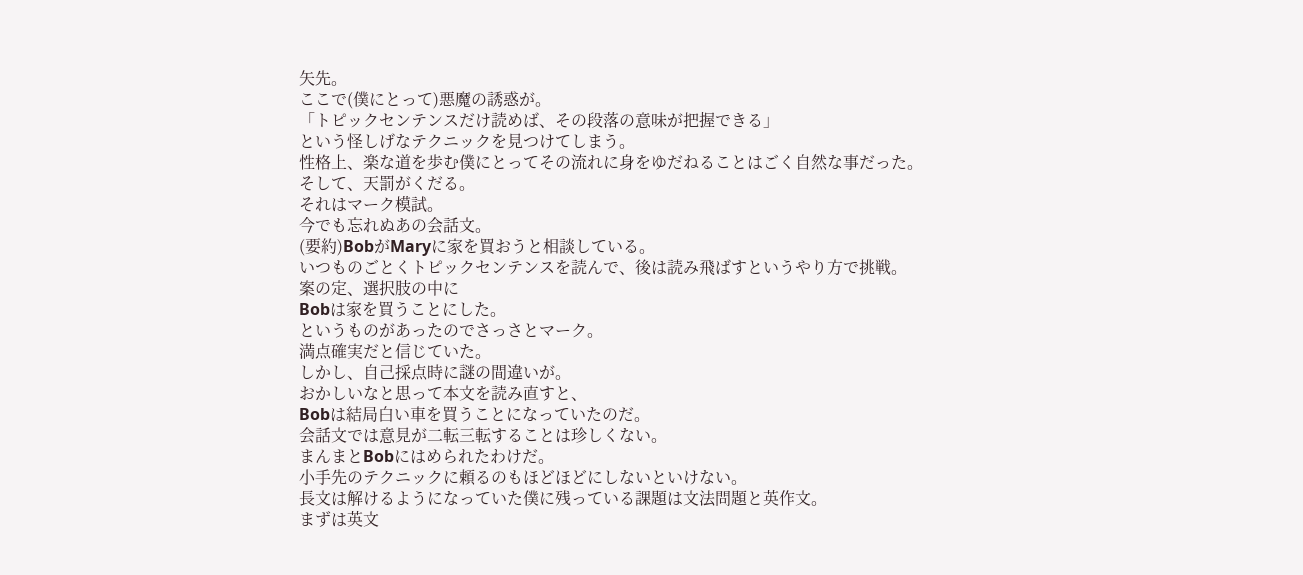矢先。
ここで(僕にとって)悪魔の誘惑が。
「トピックセンテンスだけ読めば、その段落の意味が把握できる」
という怪しげなテクニックを見つけてしまう。
性格上、楽な道を歩む僕にとってその流れに身をゆだねることはごく自然な事だった。
そして、天罰がくだる。
それはマーク模試。
今でも忘れぬあの会話文。
(要約)BobがMaryに家を買おうと相談している。
いつものごとくトピックセンテンスを読んで、後は読み飛ばすというやり方で挑戦。
案の定、選択肢の中に
Bobは家を買うことにした。
というものがあったのでさっさとマーク。
満点確実だと信じていた。
しかし、自己採点時に謎の間違いが。
おかしいなと思って本文を読み直すと、
Bobは結局白い車を買うことになっていたのだ。
会話文では意見が二転三転することは珍しくない。
まんまとBobにはめられたわけだ。
小手先のテクニックに頼るのもほどほどにしないといけない。
長文は解けるようになっていた僕に残っている課題は文法問題と英作文。
まずは英文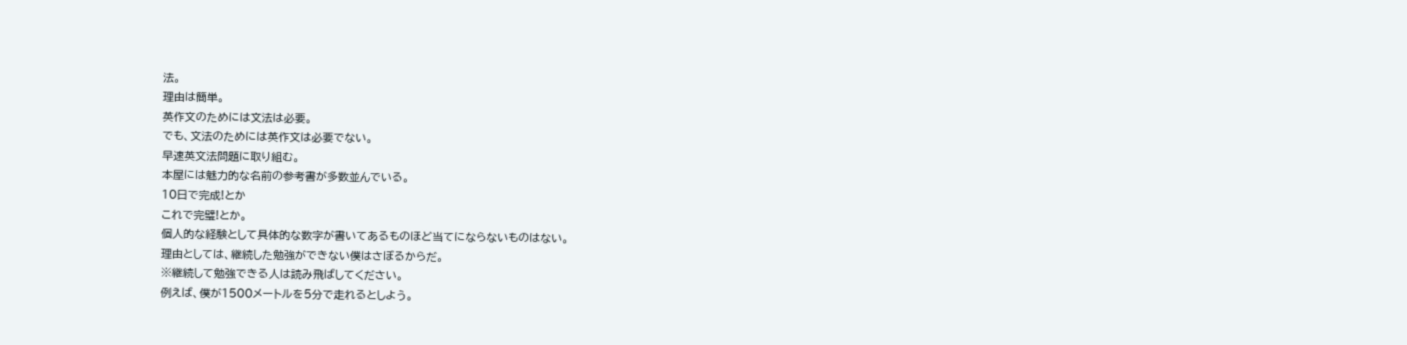法。
理由は簡単。
英作文のためには文法は必要。
でも、文法のためには英作文は必要でない。
早速英文法問題に取り組む。
本屋には魅力的な名前の参考書が多数並んでいる。
10日で完成!とか
これで完璧!とか。
個人的な経験として具体的な数字が書いてあるものほど当てにならないものはない。
理由としては、継続した勉強ができない僕はさぼるからだ。
※継続して勉強できる人は読み飛ばしてください。
例えば、僕が1500メートルを5分で走れるとしよう。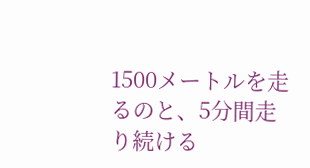1500メートルを走るのと、5分間走り続ける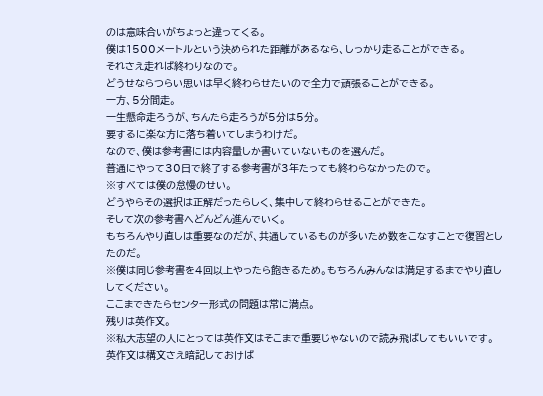のは意味合いがちょっと違ってくる。
僕は1500メートルという決められた距離があるなら、しっかり走ることができる。
それさえ走れば終わりなので。
どうせならつらい思いは早く終わらせたいので全力で頑張ることができる。
一方、5分間走。
一生懸命走ろうが、ちんたら走ろうが5分は5分。
要するに楽な方に落ち着いてしまうわけだ。
なので、僕は参考書には内容量しか書いていないものを選んだ。
普通にやって30日で終了する参考書が3年たっても終わらなかったので。
※すべては僕の怠慢のせい。
どうやらその選択は正解だったらしく、集中して終わらせることができた。
そして次の参考書へどんどん進んでいく。
もちろんやり直しは重要なのだが、共通しているものが多いため数をこなすことで復習としたのだ。
※僕は同じ参考書を4回以上やったら飽きるため。もちろんみんなは満足するまでやり直ししてください。
ここまできたらセンター形式の問題は常に満点。
残りは英作文。
※私大志望の人にとっては英作文はそこまで重要じゃないので読み飛ばしてもいいです。
英作文は構文さえ暗記しておけば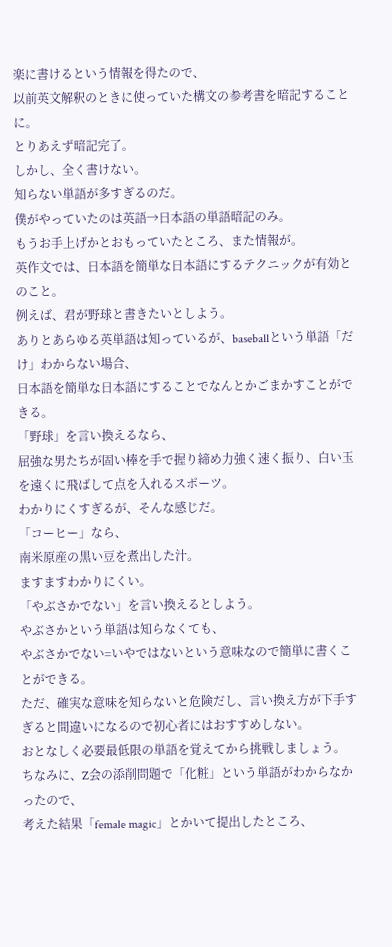楽に書けるという情報を得たので、
以前英文解釈のときに使っていた構文の参考書を暗記することに。
とりあえず暗記完了。
しかし、全く書けない。
知らない単語が多すぎるのだ。
僕がやっていたのは英語→日本語の単語暗記のみ。
もうお手上げかとおもっていたところ、また情報が。
英作文では、日本語を簡単な日本語にするテクニックが有効とのこと。
例えば、君が野球と書きたいとしよう。
ありとあらゆる英単語は知っているが、baseballという単語「だけ」わからない場合、
日本語を簡単な日本語にすることでなんとかごまかすことができる。
「野球」を言い換えるなら、
屈強な男たちが固い棒を手で握り締め力強く速く振り、白い玉を遠くに飛ばして点を入れるスポーツ。
わかりにくすぎるが、そんな感じだ。
「コーヒー」なら、
南米原産の黒い豆を煮出した汁。
ますますわかりにくい。
「やぶさかでない」を言い換えるとしよう。
やぶさかという単語は知らなくても、
やぶさかでない=いやではないという意味なので簡単に書くことができる。
ただ、確実な意味を知らないと危険だし、言い換え方が下手すぎると間違いになるので初心者にはおすすめしない。
おとなしく必要最低限の単語を覚えてから挑戦しましょう。
ちなみに、Z会の添削問題で「化粧」という単語がわからなかったので、
考えた結果「female magic」とかいて提出したところ、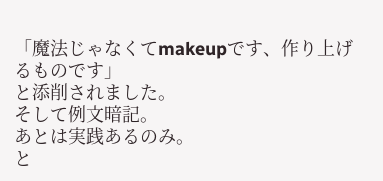「魔法じゃなくてmakeupです、作り上げるものです」
と添削されました。
そして例文暗記。
あとは実践あるのみ。
と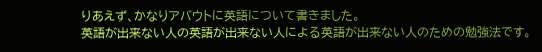りあえず、かなりアバウトに英語について書きました。
英語が出来ない人の英語が出来ない人による英語が出来ない人のための勉強法です。